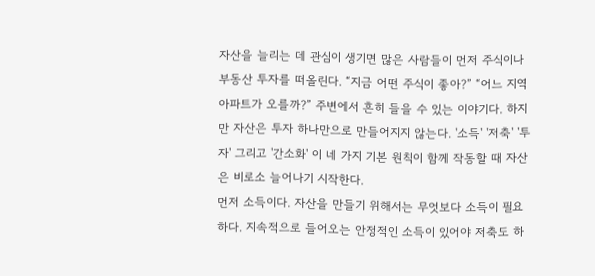자산을 늘리는 데 관심이 생기면 많은 사람들이 먼저 주식이나 부동산 투자를 떠올린다. “지금 어떤 주식이 좋아?” “어느 지역 아파트가 오를까?” 주변에서 흔히 들을 수 있는 이야기다. 하지만 자산은 투자 하나만으로 만들어지지 않는다. '소득' '저축' '투자' 그리고 '간소화' 이 네 가지 기본 원칙이 함께 작동할 때 자산은 비로소 늘어나기 시작한다.
먼저 소득이다. 자산을 만들기 위해서는 무엇보다 소득이 필요하다. 지속적으로 들어오는 안정적인 소득이 있어야 저축도 하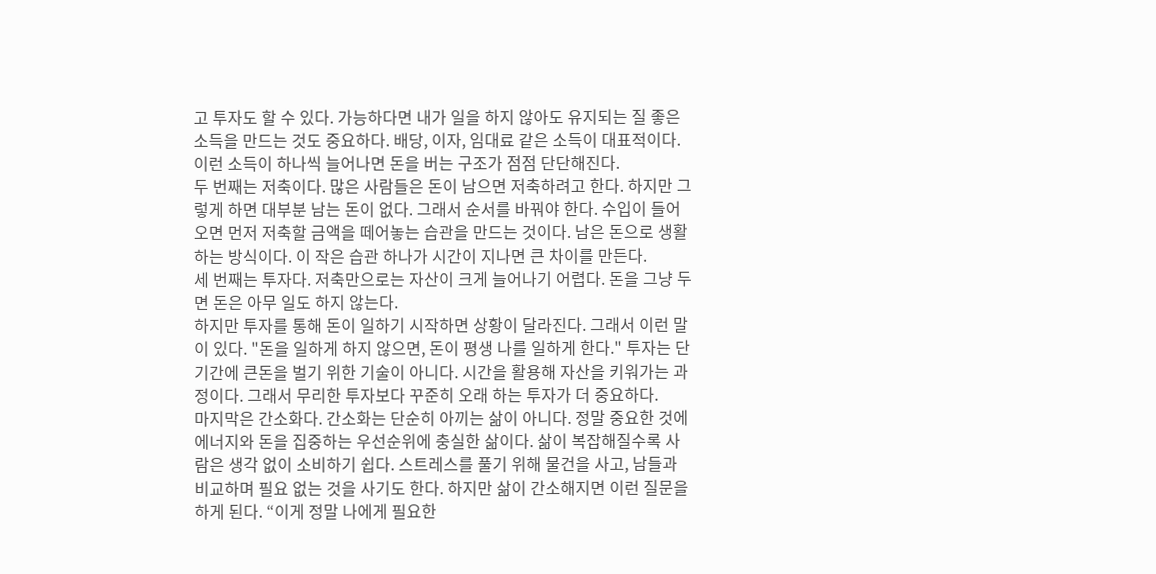고 투자도 할 수 있다. 가능하다면 내가 일을 하지 않아도 유지되는 질 좋은 소득을 만드는 것도 중요하다. 배당, 이자, 임대료 같은 소득이 대표적이다. 이런 소득이 하나씩 늘어나면 돈을 버는 구조가 점점 단단해진다.
두 번째는 저축이다. 많은 사람들은 돈이 남으면 저축하려고 한다. 하지만 그렇게 하면 대부분 남는 돈이 없다. 그래서 순서를 바꿔야 한다. 수입이 들어오면 먼저 저축할 금액을 떼어놓는 습관을 만드는 것이다. 남은 돈으로 생활하는 방식이다. 이 작은 습관 하나가 시간이 지나면 큰 차이를 만든다.
세 번째는 투자다. 저축만으로는 자산이 크게 늘어나기 어렵다. 돈을 그냥 두면 돈은 아무 일도 하지 않는다.
하지만 투자를 통해 돈이 일하기 시작하면 상황이 달라진다. 그래서 이런 말이 있다. "돈을 일하게 하지 않으면, 돈이 평생 나를 일하게 한다." 투자는 단기간에 큰돈을 벌기 위한 기술이 아니다. 시간을 활용해 자산을 키워가는 과정이다. 그래서 무리한 투자보다 꾸준히 오래 하는 투자가 더 중요하다.
마지막은 간소화다. 간소화는 단순히 아끼는 삶이 아니다. 정말 중요한 것에 에너지와 돈을 집중하는 우선순위에 충실한 삶이다. 삶이 복잡해질수록 사람은 생각 없이 소비하기 쉽다. 스트레스를 풀기 위해 물건을 사고, 남들과 비교하며 필요 없는 것을 사기도 한다. 하지만 삶이 간소해지면 이런 질문을 하게 된다. “이게 정말 나에게 필요한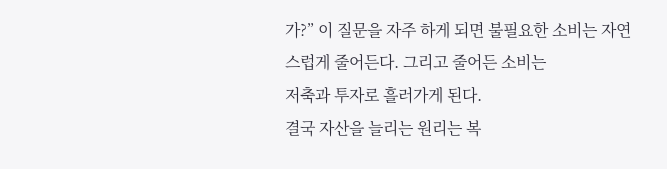가?” 이 질문을 자주 하게 되면 불필요한 소비는 자연스럽게 줄어든다. 그리고 줄어든 소비는
저축과 투자로 흘러가게 된다.
결국 자산을 늘리는 원리는 복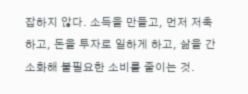잡하지 않다. 소득을 만들고, 먼저 저축하고, 돈을 투자로 일하게 하고, 삶을 간소화해 불필요한 소비를 줄이는 것.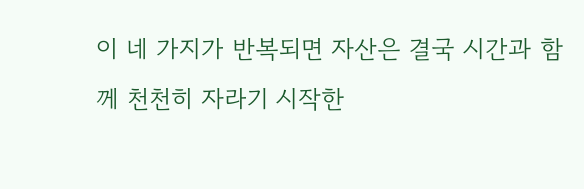이 네 가지가 반복되면 자산은 결국 시간과 함께 천천히 자라기 시작한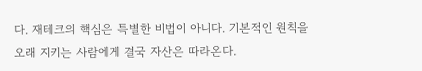다. 재테크의 핵심은 특별한 비법이 아니다. 기본적인 원칙을 오래 지키는 사람에게 결국 자산은 따라온다.